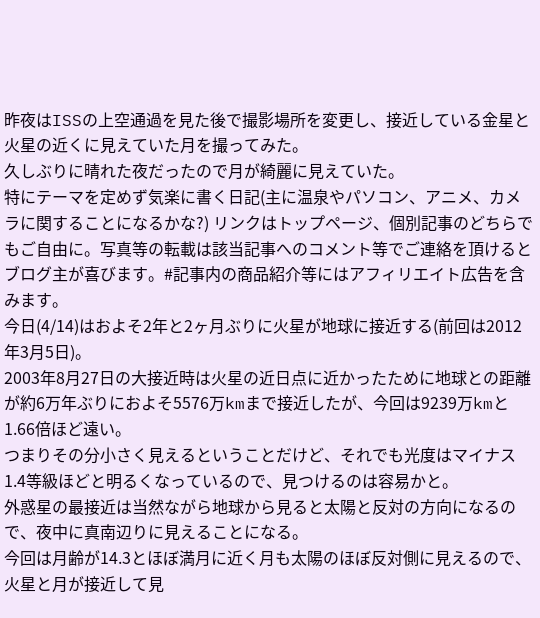昨夜はISSの上空通過を見た後で撮影場所を変更し、接近している金星と火星の近くに見えていた月を撮ってみた。
久しぶりに晴れた夜だったので月が綺麗に見えていた。
特にテーマを定めず気楽に書く日記(主に温泉やパソコン、アニメ、カメラに関することになるかな?) リンクはトップページ、個別記事のどちらでもご自由に。写真等の転載は該当記事へのコメント等でご連絡を頂けるとブログ主が喜びます。#記事内の商品紹介等にはアフィリエイト広告を含みます。
今日(4/14)はおよそ2年と2ヶ月ぶりに火星が地球に接近する(前回は2012年3月5日)。
2003年8月27日の大接近時は火星の近日点に近かったために地球との距離が約6万年ぶりにおよそ5576万kmまで接近したが、今回は9239万kmと1.66倍ほど遠い。
つまりその分小さく見えるということだけど、それでも光度はマイナス1.4等級ほどと明るくなっているので、見つけるのは容易かと。
外惑星の最接近は当然ながら地球から見ると太陽と反対の方向になるので、夜中に真南辺りに見えることになる。
今回は月齢が14.3とほぼ満月に近く月も太陽のほぼ反対側に見えるので、火星と月が接近して見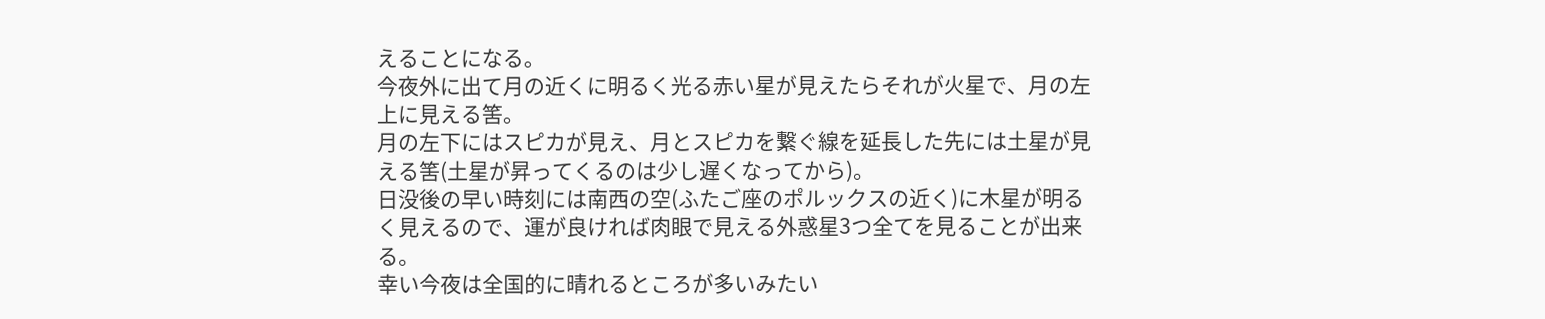えることになる。
今夜外に出て月の近くに明るく光る赤い星が見えたらそれが火星で、月の左上に見える筈。
月の左下にはスピカが見え、月とスピカを繋ぐ線を延長した先には土星が見える筈(土星が昇ってくるのは少し遅くなってから)。
日没後の早い時刻には南西の空(ふたご座のポルックスの近く)に木星が明るく見えるので、運が良ければ肉眼で見える外惑星3つ全てを見ることが出来る。
幸い今夜は全国的に晴れるところが多いみたい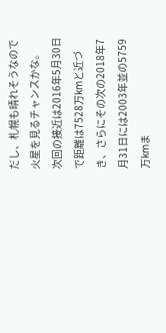だし、札幌も晴れそうなので火星を見るチャンスかな。
次回の接近は2016年5月30日で距離は7528万kmと近づき、さらにその次の2018年7月31日には2003年並の5759万kmま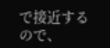で接近するので、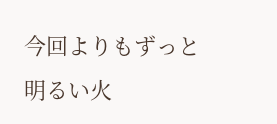今回よりもずっと明るい火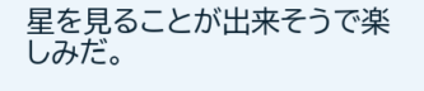星を見ることが出来そうで楽しみだ。